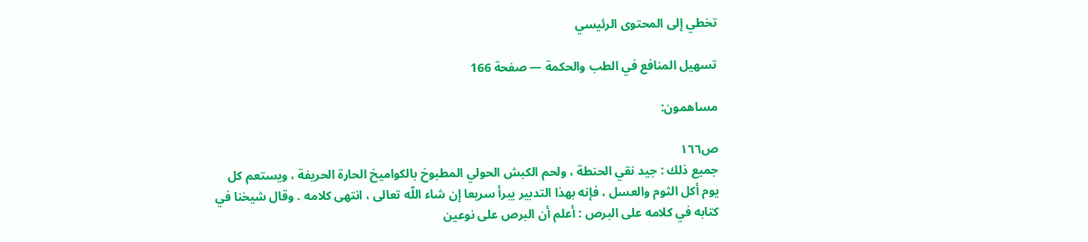تخطي إلى المحتوى الرئيسي

تسهيل المنافع في الطب والحكمة — صفحة 166

مساهمون:

ص١٦٦
جميع ذلك : جيد نقي الحنطة ، ولحم الكبش الحولي المطبوخ بالكواميخ الحارة الحريفة ، ويستعم كل يوم أكل الثوم والعسل ، فإنه بهذا التدبير يبرأ سريعا إن شاء اللّه تعالى ، انتهى كلامه . وقال شيخنا في كتابه في كلامه على البرص : أعلم أن البرص على نوعين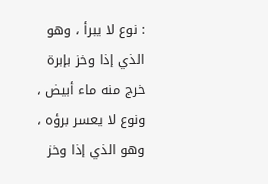: نوع لا يبرأ ، وهو الذي إذا وخز بإبرة خرج منه ماء أبيض ، ونوع لا يعسر برؤه ، وهو الذي إذا وخز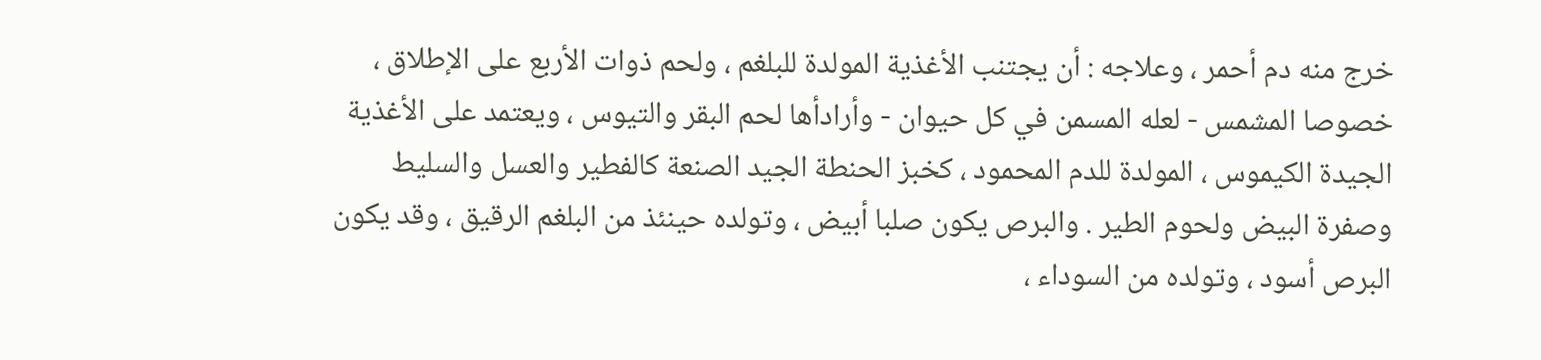خرج منه دم أحمر ، وعلاجه : أن يجتنب الأغذية المولدة للبلغم ، ولحم ذوات الأربع على الإطلاق ، خصوصا المشمس - لعله المسمن في كل حيوان - وأرادأها لحم البقر والتيوس ، ويعتمد على الأغذية الجيدة الكيموس ، المولدة للدم المحمود ، كخبز الحنطة الجيد الصنعة كالفطير والعسل والسليط وصفرة البيض ولحوم الطير . والبرص يكون صلبا أبيض ، وتولده حينئذ من البلغم الرقيق ، وقد يكون البرص أسود ، وتولده من السوداء ،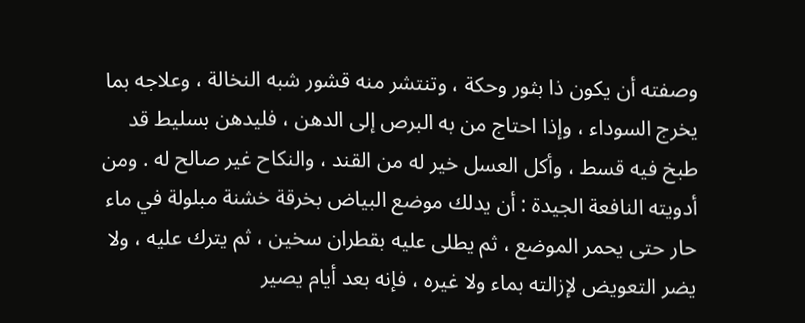وصفته أن يكون ذا بثور وحكة ، وتنتشر منه قشور شبه النخالة ، وعلاجه بما يخرج السوداء ، وإذا احتاج من به البرص إلى الدهن ، فليدهن بسليط قد طبخ فيه قسط ، وأكل العسل خير له من القند ، والنكاح غير صالح له . ومن أدويته النافعة الجيدة : أن يدلك موضع البياض بخرقة خشنة مبلولة في ماء حار حتى يحمر الموضع ، ثم يطلى عليه بقطران سخين ، ثم يترك عليه ، ولا يضر التعويض لإزالته بماء ولا غيره ، فإنه بعد أيام يصير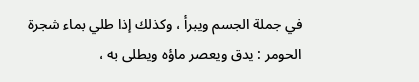في جملة الجسم ويبرأ ، وكذلك إذا طلي بماء شجرة الحومر : يدق ويعصر ماؤه ويطلى به ،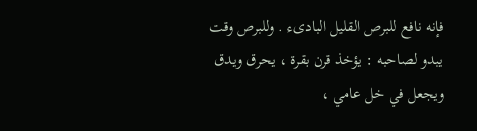فإنه نافع للبرص القليل البادىء . وللبرص وقت يبدو لصاحبه : يؤخذ قرن بقرة ، يحرق ويدق ويجعل في خل عامي ،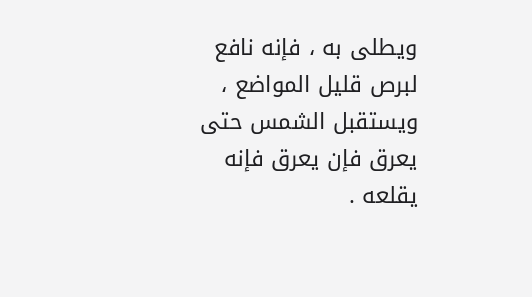ويطلى به ، فإنه نافع لبرص قليل المواضع ، ويستقبل الشمس حتى يعرق فإن يعرق فإنه يقلعه .